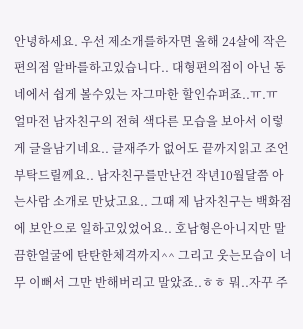안녕하세요. 우선 제소개를하자면 올해 24살에 작은 편의점 알바를하고있습니다.. 대형편의점이 아닌 동네에서 쉽게 볼수있는 자그마한 할인슈퍼죠..ㅠ.ㅠ 얼마전 남자친구의 전혀 색다른 모습을 보아서 이렇게 글을남기네요.. 글재주가 없어도 끝까지읽고 조언부탁드릴께요.. 남자친구를만난건 작년10월달쯤 아는사람 소개로 만났고요.. 그때 제 남자친구는 백화점에 보안으로 일하고있었어요.. 호남형은아니지만 말끔한얼굴에 탄탄한체격까지^^ 그리고 웃는모습이 너무 이뻐서 그만 반해버리고 말았죠..ㅎㅎ 뭐..자꾸 주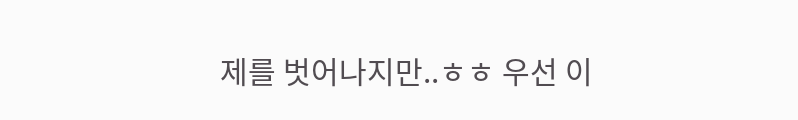제를 벗어나지만..ㅎㅎ 우선 이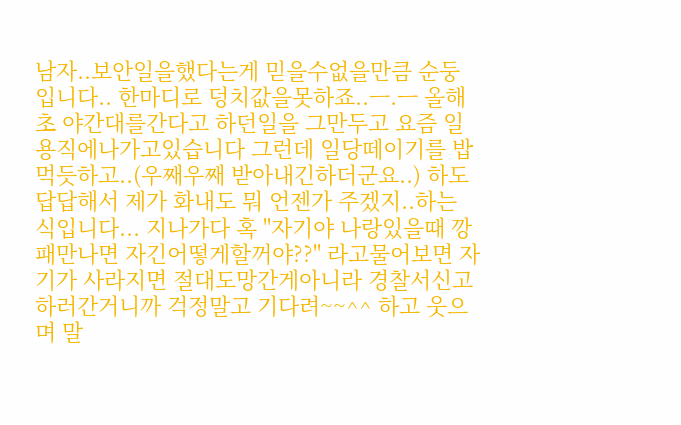남자..보안일을했다는게 믿을수없을만큼 순둥입니다.. 한마디로 덩치값을못하죠..ㅡ.ㅡ 올해초 야간대를간다고 하던일을 그만두고 요즘 일용직에나가고있습니다 그런데 일당떼이기를 밥먹듯하고..(우째우째 받아내긴하더군요..) 하도 답답해서 제가 화내도 뭐 언젠가 주겠지..하는 식입니다... 지나가다 혹 "자기야 나랑있을때 깡패만나면 자긴어떻게할꺼야??" 라고물어보면 자기가 사라지면 절대도망간게아니라 경찰서신고하러간거니까 걱정말고 기다려~~^^ 하고 웃으며 말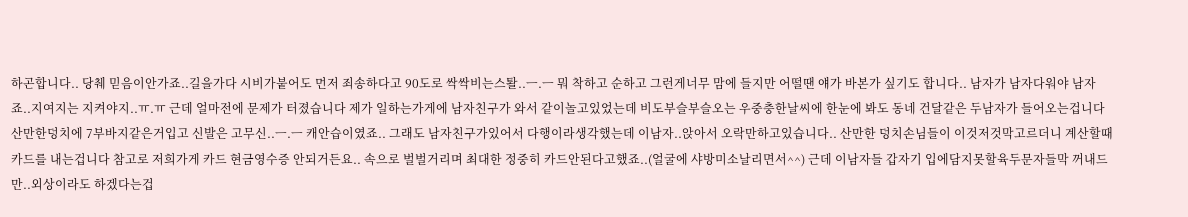하곤합니다.. 당췌 믿음이안가죠..길을가다 시비가붙어도 먼저 죄송하다고 90도로 싹싹비는스퇄..ㅡ.ㅡ 뭐 착하고 순하고 그런게너무 맘에 들지만 어떨땐 얘가 바본가 싶기도 합니다.. 남자가 남자다워야 남자죠..지여지는 지켜야지..ㅠ.ㅠ 근데 얼마전에 문제가 터졌습니다 제가 일하는가게에 남자친구가 와서 같이놀고있었는데 비도부슬부슬오는 우중충한날씨에 한눈에 봐도 동네 건달같은 두남자가 들어오는겁니다 산만한덩치에 7부바지같은거입고 신발은 고무신..ㅡ.ㅡ 캐안습이였죠.. 그래도 남자친구가있어서 다행이라생각했는데 이남자..앉아서 오락만하고있습니다.. 산만한 덩치손님들이 이것저것막고르더니 계산할때 카드를 내는겁니다 참고로 저희가게 카드 현금영수증 안되거든요.. 속으로 벌벌거리며 최대한 정중히 카드안된다고했죠..(얼굴에 샤방미소날리면서^^) 근데 이남자들 갑자기 입에담지못할육두문자들막 꺼내드만..외상이라도 하겠다는겁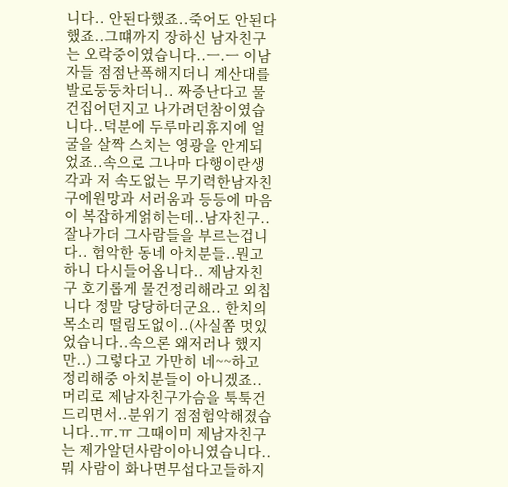니다.. 안된다했죠..죽어도 안된다했죠..그떄까지 장하신 남자친구는 오락중이였습니다..ㅡ.ㅡ 이남자들 점점난폭해지더니 계산대를 발로둥둥차더니.. 짜증난다고 물건집어던지고 나가려던참이였습니다..덕분에 두루마리휴지에 얼굴을 살짝 스치는 영광을 안게되었죠..속으로 그나마 다행이란생각과 저 속도없는 무기력한남자친구에원망과 서러움과 등등에 마음이 복잡하게얽히는데..남자친구..잘나가더 그사람들을 부르는겁니다.. 험악한 동네 아치분들..뭔고하니 다시들어옵니다.. 제남자친구 호기롭게 물건정리해라고 외칩니다 정말 당당하더군요.. 한치의 목소리 떨림도없이..(사실쫌 멋있었습니다..속으론 왜저러나 했지만..) 그렇다고 가만히 네~~하고정리해중 아치분들이 아니겠죠.. 머리로 제남자친구가슴을 툭툭건드리면서..분위기 점점험악해졌습니다..ㅠ.ㅠ 그때이미 제남자친구는 제가알던사람이아니였습니다.. 뭐 사람이 화나면무섭다고들하지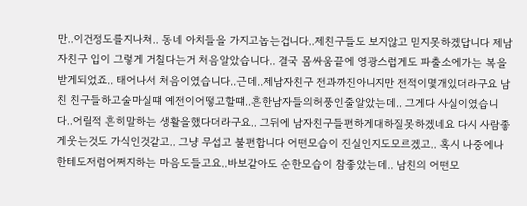만..이건정도를지나쳐.. 동네 아치들을 가지고놉는겁니다..제친구들도 보지않고 믿지못하겠답니다 제남자친구 입이 그렇게 거칠다는거 처음알았습니다.. 결국 몸싸움끝에 영광스럽게도 파출소에가는 복을받게되었죠.. 태어나서 처음이였습니다..근데..제남자친구 전과까진아니지만 전적이몇개있더라구요 남친 친구들하고술마실떄 예전이어떻고할떄..흔한남자들의허풍인줄알았는데.. 그게다 사실이였습니다..어릴적 흔히말하는 생활을했다더라구요.. 그뒤에 남자친구들편하게대하질못하겠네요 다시 사람좋게웃는것도 가식인것같고.. 그냥 무섭고 불편합니다 어떤모습이 진실인지도모르겠고.. 혹시 나중에나한테도저럼어쩌지하는 마음도들고요..바보같아도 순한모습이 참좋았는데.. 남친의 어떤모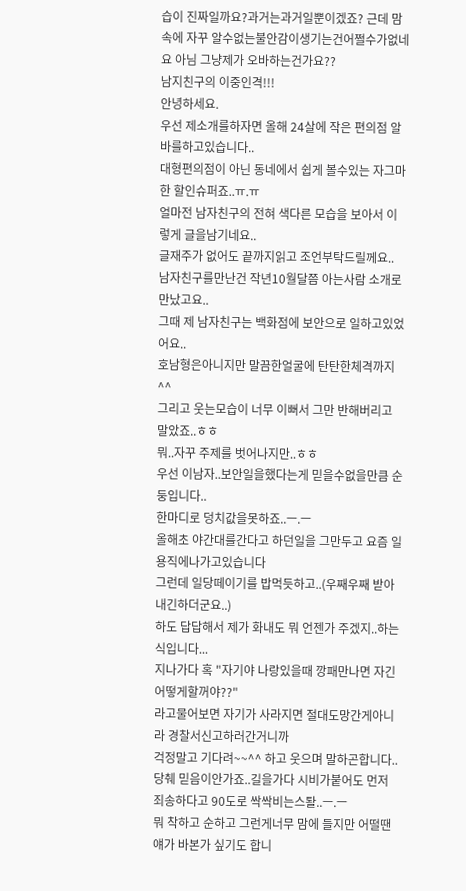습이 진짜일까요?과거는과거일뿐이겠죠? 근데 맘속에 자꾸 알수없는불안감이생기는건어쩔수가없네요 아님 그냥제가 오바하는건가요??
남지친구의 이중인격!!!
안녕하세요.
우선 제소개를하자면 올해 24살에 작은 편의점 알바를하고있습니다..
대형편의점이 아닌 동네에서 쉽게 볼수있는 자그마한 할인슈퍼죠..ㅠ.ㅠ
얼마전 남자친구의 전혀 색다른 모습을 보아서 이렇게 글을남기네요..
글재주가 없어도 끝까지읽고 조언부탁드릴께요..
남자친구를만난건 작년10월달쯤 아는사람 소개로 만났고요..
그때 제 남자친구는 백화점에 보안으로 일하고있었어요..
호남형은아니지만 말끔한얼굴에 탄탄한체격까지^^
그리고 웃는모습이 너무 이뻐서 그만 반해버리고 말았죠..ㅎㅎ
뭐..자꾸 주제를 벗어나지만..ㅎㅎ
우선 이남자..보안일을했다는게 믿을수없을만큼 순둥입니다..
한마디로 덩치값을못하죠..ㅡ.ㅡ
올해초 야간대를간다고 하던일을 그만두고 요즘 일용직에나가고있습니다
그런데 일당떼이기를 밥먹듯하고..(우째우째 받아내긴하더군요..)
하도 답답해서 제가 화내도 뭐 언젠가 주겠지..하는 식입니다...
지나가다 혹 "자기야 나랑있을때 깡패만나면 자긴어떻게할꺼야??"
라고물어보면 자기가 사라지면 절대도망간게아니라 경찰서신고하러간거니까
걱정말고 기다려~~^^ 하고 웃으며 말하곤합니다..
당췌 믿음이안가죠..길을가다 시비가붙어도 먼저 죄송하다고 90도로 싹싹비는스퇄..ㅡ.ㅡ
뭐 착하고 순하고 그런게너무 맘에 들지만 어떨땐 얘가 바본가 싶기도 합니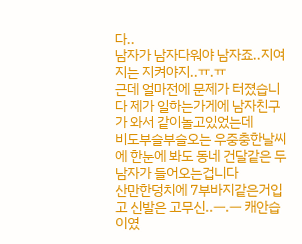다..
남자가 남자다워야 남자죠..지여지는 지켜야지..ㅠ.ㅠ
근데 얼마전에 문제가 터졌습니다 제가 일하는가게에 남자친구가 와서 같이놀고있었는데
비도부슬부슬오는 우중충한날씨에 한눈에 봐도 동네 건달같은 두남자가 들어오는겁니다
산만한덩치에 7부바지같은거입고 신발은 고무신..ㅡ.ㅡ 캐안습이였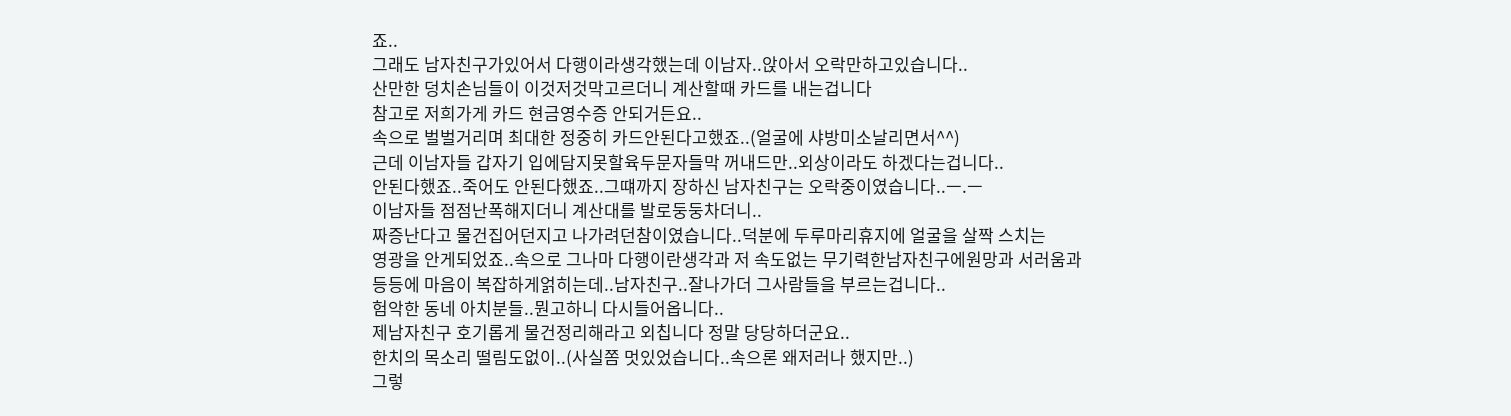죠..
그래도 남자친구가있어서 다행이라생각했는데 이남자..앉아서 오락만하고있습니다..
산만한 덩치손님들이 이것저것막고르더니 계산할때 카드를 내는겁니다
참고로 저희가게 카드 현금영수증 안되거든요..
속으로 벌벌거리며 최대한 정중히 카드안된다고했죠..(얼굴에 샤방미소날리면서^^)
근데 이남자들 갑자기 입에담지못할육두문자들막 꺼내드만..외상이라도 하겠다는겁니다..
안된다했죠..죽어도 안된다했죠..그떄까지 장하신 남자친구는 오락중이였습니다..ㅡ.ㅡ
이남자들 점점난폭해지더니 계산대를 발로둥둥차더니..
짜증난다고 물건집어던지고 나가려던참이였습니다..덕분에 두루마리휴지에 얼굴을 살짝 스치는
영광을 안게되었죠..속으로 그나마 다행이란생각과 저 속도없는 무기력한남자친구에원망과 서러움과
등등에 마음이 복잡하게얽히는데..남자친구..잘나가더 그사람들을 부르는겁니다..
험악한 동네 아치분들..뭔고하니 다시들어옵니다..
제남자친구 호기롭게 물건정리해라고 외칩니다 정말 당당하더군요..
한치의 목소리 떨림도없이..(사실쫌 멋있었습니다..속으론 왜저러나 했지만..)
그렇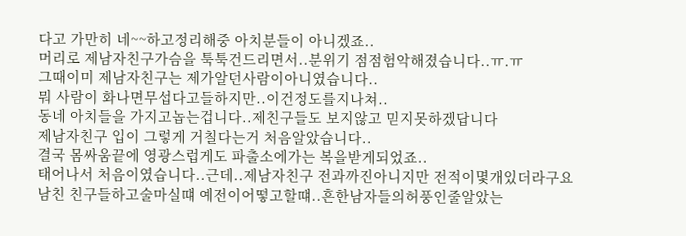다고 가만히 네~~하고정리해중 아치분들이 아니겠죠..
머리로 제남자친구가슴을 툭툭건드리면서..분위기 점점험악해졌습니다..ㅠ.ㅠ
그때이미 제남자친구는 제가알던사람이아니였습니다..
뭐 사람이 화나면무섭다고들하지만..이건정도를지나쳐..
동네 아치들을 가지고놉는겁니다..제친구들도 보지않고 믿지못하겠답니다
제남자친구 입이 그렇게 거칠다는거 처음알았습니다..
결국 몸싸움끝에 영광스럽게도 파출소에가는 복을받게되었죠..
태어나서 처음이였습니다..근데..제남자친구 전과까진아니지만 전적이몇개있더라구요
남친 친구들하고술마실떄 예전이어떻고할떄..흔한남자들의허풍인줄알았는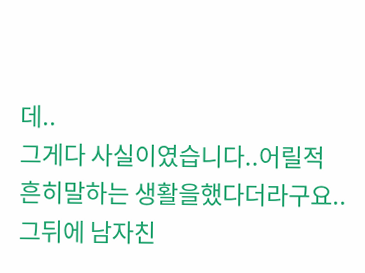데..
그게다 사실이였습니다..어릴적 흔히말하는 생활을했다더라구요..
그뒤에 남자친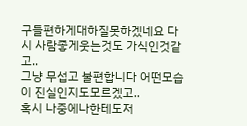구들편하게대하질못하겠네요 다시 사람좋게웃는것도 가식인것같고..
그냥 무섭고 불편합니다 어떤모습이 진실인지도모르겠고..
혹시 나중에나한테도저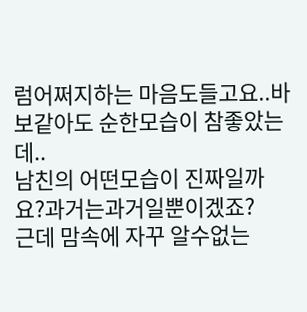럼어쩌지하는 마음도들고요..바보같아도 순한모습이 참좋았는데..
남친의 어떤모습이 진짜일까요?과거는과거일뿐이겠죠?
근데 맘속에 자꾸 알수없는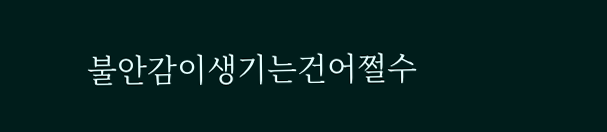불안감이생기는건어쩔수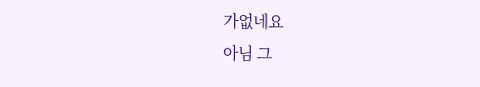가없네요
아님 그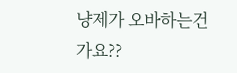냥제가 오바하는건가요??